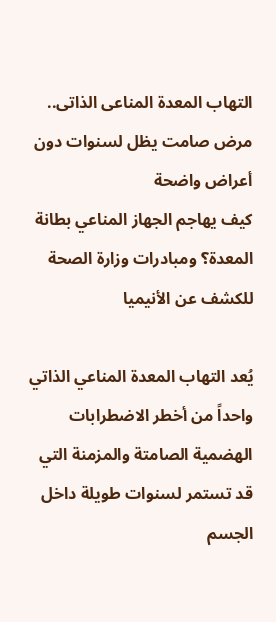التهاب المعدة المناعى الذاتى.. مرض صامت يظل لسنوات دون أعراض واضحة
كيف يهاجم الجهاز المناعي بطانة المعدة؟ ومبادرات وزارة الصحة للكشف عن الأنيميا

يُعد التهاب المعدة المناعي الذاتي واحداً من أخطر الاضطرابات الهضمية الصامتة والمزمنة التي قد تستمر لسنوات طويلة داخل الجسم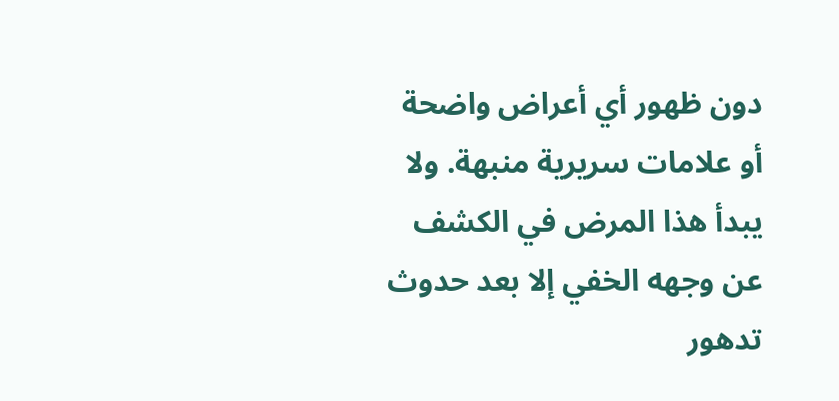دون ظهور أي أعراض واضحة أو علامات سريرية منبهة. ولا يبدأ هذا المرض في الكشف عن وجهه الخفي إلا بعد حدوث تدهور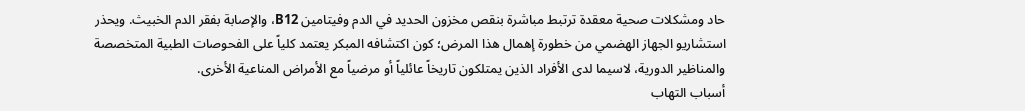حاد ومشكلات صحية معقدة ترتبط مباشرة بنقص مخزون الحديد في الدم وفيتامين B12، والإصابة بفقر الدم الخبيث. ويحذر استشاريو الجهاز الهضمي من خطورة إهمال هذا المرض؛ كون اكتشافه المبكر يعتمد كلياً على الفحوصات الطبية المتخصصة والمناظير الدورية، لاسيما لدى الأفراد الذين يمتلكون تاريخاً عائلياً أو مرضياً مع الأمراض المناعية الأخرى.
أسباب التهاب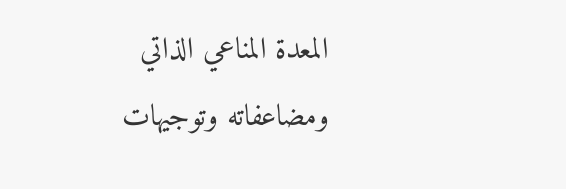المعدة المناعي الذاتي ومضاعفاته وتوجيهات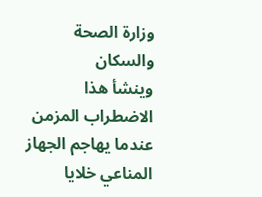وزارة الصحة والسكان
وينشأ هذا الاضطراب المزمن عندما يهاجم الجهاز المناعي خلايا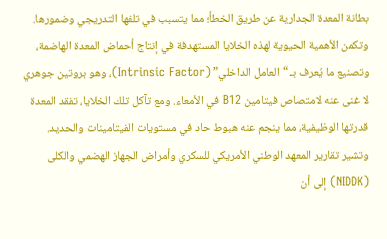بطانة المعدة الجدارية عن طريق الخطأ؛ مما يتسبب في تلفها التدريجي وضمورها. وتكمن الأهمية الحيوية لهذه الخلايا المستهدفة في إنتاج أحماض المعدة الهاضمة، وتصنيع ما يُعرف بـ “العامل الداخلي” (Intrinsic Factor)، وهو بروتين جوهري لا غنى عنه لامتصاص فيتامين B12 في الأمعاء. ومع تآكل تلك الخلايا، تفقد المعدة قدرتها الوظيفية، مما ينجم عنه هبوط حاد في مستويات الفيتامينات والحديد. وتشير تقارير المعهد الوطني الأمريكي للسكري وأمراض الجهاز الهضمي والكلى (NIDDK) إلى أن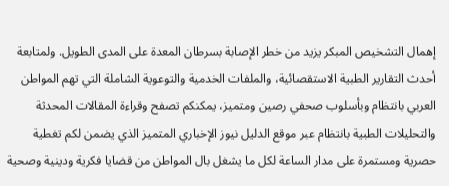إهمال التشخيص المبكر يزيد من خطر الإصابة بسرطان المعدة على المدى الطويل. ولمتابعة أحدث التقارير الطبية الاستقصائية، والملفات الخدمية والتوعوية الشاملة التي تهم المواطن العربي بانتظام وبأسلوب صحفي رصين ومتميز، يمكنكم تصفح وقراءة المقالات المحدثة والتحليلات الطبية بانتظام عبر موقع الدليل نيوز الإخباري المتميز الذي يضمن لكم تغطية حصرية ومستمرة على مدار الساعة لكل ما يشغل بال المواطن من قضايا فكرية ودينية وصحية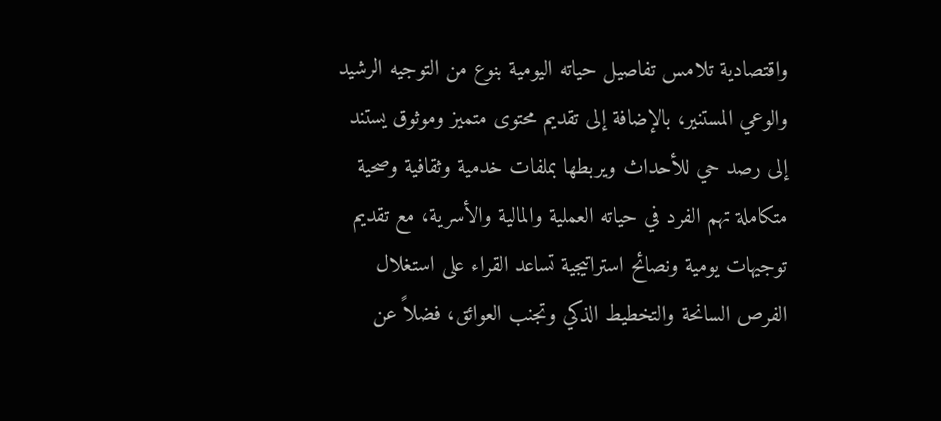واقتصادية تلامس تفاصيل حياته اليومية بنوع من التوجيه الرشيد والوعي المستنير، بالإضافة إلى تقديم محتوى متميز وموثوق يستند إلى رصد حي للأحداث ويربطها بملفات خدمية وثقافية وصحية متكاملة تهم الفرد في حياته العملية والمالية والأسرية، مع تقديم توجيهات يومية ونصائح استراتيجية تساعد القراء على استغلال الفرص السانحة والتخطيط الذكي وتجنب العوائق، فضلاً عن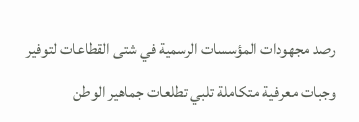رصد مجهودات المؤسسات الرسمية في شتى القطاعات لتوفير وجبات معرفية متكاملة تلبي تطلعات جماهير الوطن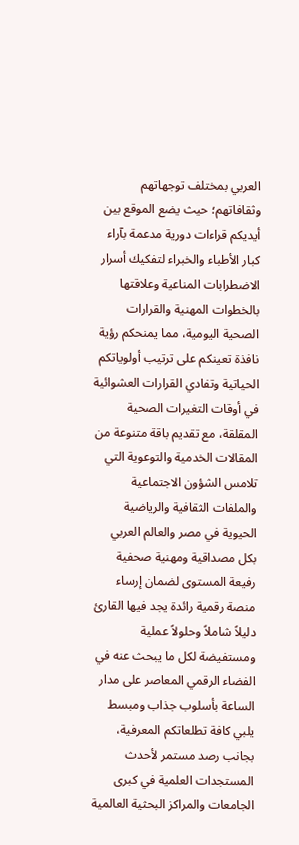العربي بمختلف توجهاتهم وثقافاتهم؛ حيث يضع الموقع بين أيديكم قراءات دورية مدعمة بآراء كبار الأطباء والخبراء لتفكيك أسرار الاضطرابات المناعية وعلاقتها بالخطوات المهنية والقرارات الصحية اليومية، مما يمنحكم رؤية نافذة تعينكم على ترتيب أولوياتكم الحياتية وتفادي القرارات العشوائية في أوقات التغيرات الصحية المقلقة، مع تقديم باقة متنوعة من المقالات الخدمية والتوعوية التي تلامس الشؤون الاجتماعية والملفات الثقافية والرياضية الحيوية في مصر والعالم العربي بكل مصداقية ومهنية صحفية رفيعة المستوى لضمان إرساء منصة رقمية رائدة يجد فيها القارئ دليلاً شاملاً وحلولاً عملية ومستفيضة لكل ما يبحث عنه في الفضاء الرقمي المعاصر على مدار الساعة بأسلوب جذاب ومبسط يلبي كافة تطلعاتكم المعرفية، بجانب رصد مستمر لأحدث المستجدات العلمية في كبرى الجامعات والمراكز البحثية العالمية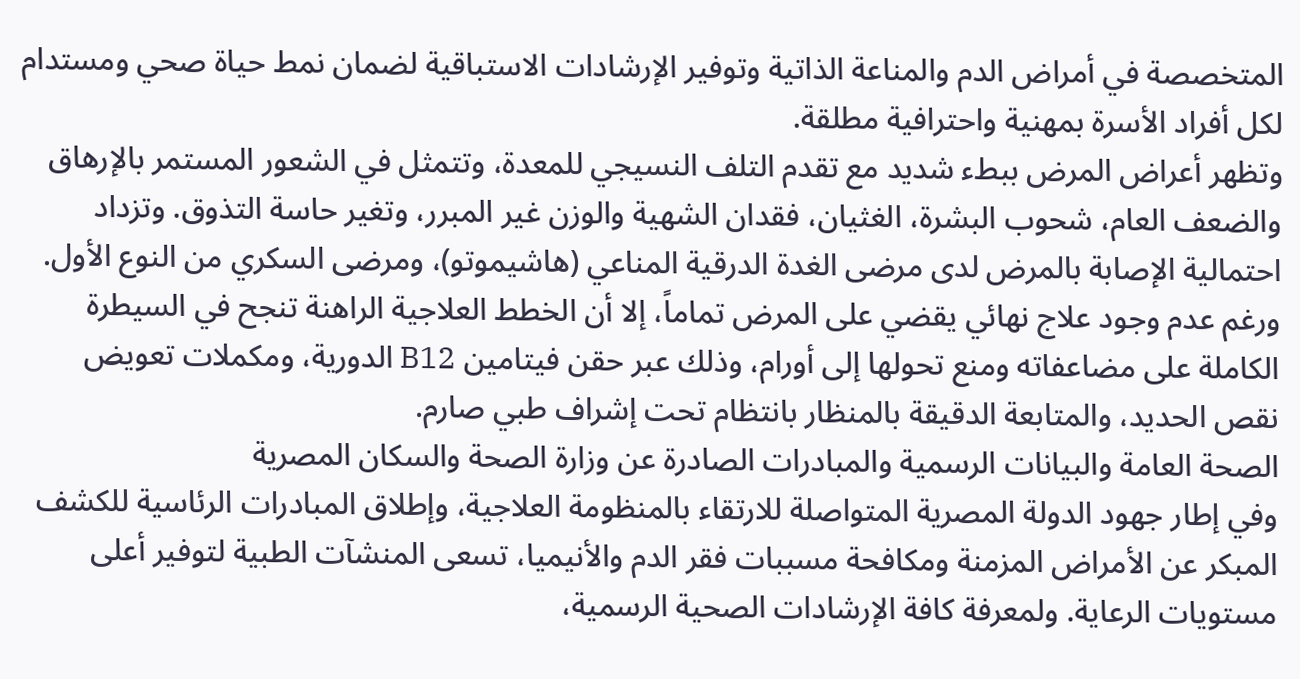المتخصصة في أمراض الدم والمناعة الذاتية وتوفير الإرشادات الاستباقية لضمان نمط حياة صحي ومستدام لكل أفراد الأسرة بمهنية واحترافية مطلقة.
وتظهر أعراض المرض ببطء شديد مع تقدم التلف النسيجي للمعدة، وتتمثل في الشعور المستمر بالإرهاق والضعف العام، شحوب البشرة، الغثيان، فقدان الشهية والوزن غير المبرر، وتغير حاسة التذوق. وتزداد احتمالية الإصابة بالمرض لدى مرضى الغدة الدرقية المناعي (هاشيموتو)، ومرضى السكري من النوع الأول. ورغم عدم وجود علاج نهائي يقضي على المرض تماماً، إلا أن الخطط العلاجية الراهنة تنجح في السيطرة الكاملة على مضاعفاته ومنع تحولها إلى أورام، وذلك عبر حقن فيتامين B12 الدورية، ومكملات تعويض نقص الحديد، والمتابعة الدقيقة بالمنظار بانتظام تحت إشراف طبي صارم.
الصحة العامة والبيانات الرسمية والمبادرات الصادرة عن وزارة الصحة والسكان المصرية
وفي إطار جهود الدولة المصرية المتواصلة للارتقاء بالمنظومة العلاجية، وإطلاق المبادرات الرئاسية للكشف المبكر عن الأمراض المزمنة ومكافحة مسببات فقر الدم والأنيميا، تسعى المنشآت الطبية لتوفير أعلى مستويات الرعاية. ولمعرفة كافة الإرشادات الصحية الرسمية،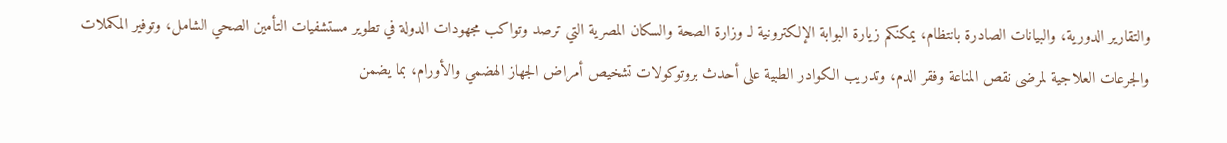والتقارير الدورية، والبيانات الصادرة بانتظام، يمكنكم زيارة البوابة الإلكترونية لـ وزارة الصحة والسكان المصرية التي ترصد وتواكب مجهودات الدولة في تطوير مستشفيات التأمين الصحي الشامل، وتوفير المكملات والجرعات العلاجية لمرضى نقص المناعة وفقر الدم، وتدريب الكوادر الطبية على أحدث بروتوكولات تشخيص أمراض الجهاز الهضمي والأورام، بما يضمن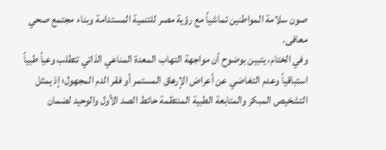صون سلامة المواطنين تماشياً مع رؤية مصر للتنمية المستدامة وبناء مجتمع صحي معافى.
وفي الختام، يتبين بوضوح أن مواجهة التهاب المعدة المناعي الذاتي تتطلب وعياً طبياً استباقياً وعدم التغاضي عن أعراض الإرهاق المستمر أو فقر الدم المجهول؛ إذ يمثل التشخيص المبكر والمتابعة الطبية المنتظمة حائط الصد الأول والوحيد لضمان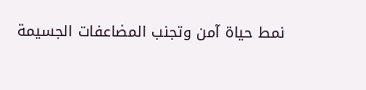نمط حياة آمن وتجنب المضاعفات الجسيمة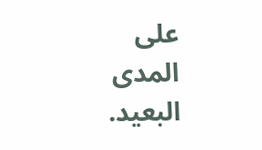على المدى البعيد.